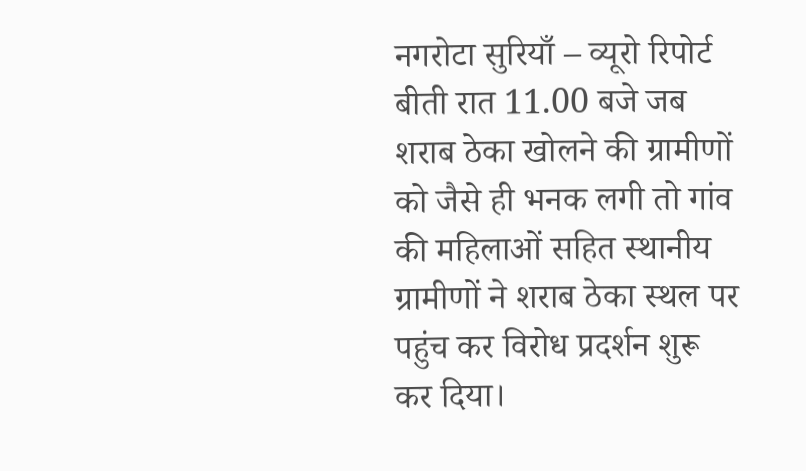नगरोटा सुरियाँ – व्यूरो रिपोर्ट
बीती रात 11.00 बजे जब शराब ठेका खोलने की ग्रामीणों को जैसे ही भनक लगी तो गांव की महिलाओं सहित स्थानीय ग्रामीणों ने शराब ठेका स्थल पर पहुंच कर विरोध प्रदर्शन शुरू कर दिया।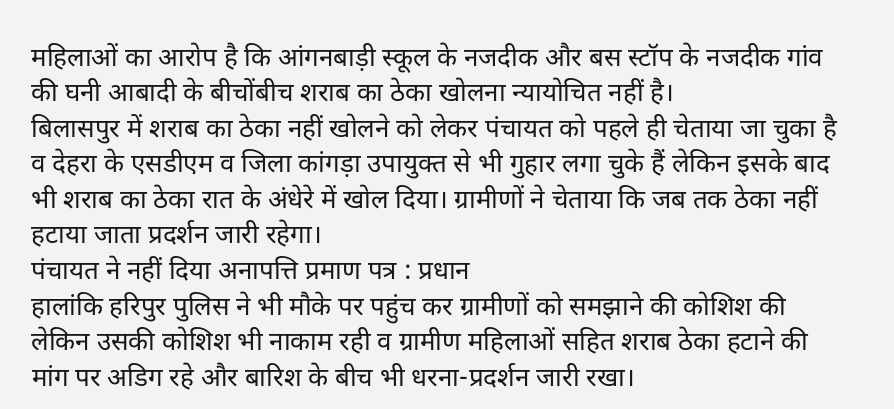महिलाओं का आरोप है कि आंगनबाड़ी स्कूल के नजदीक और बस स्टॉप के नजदीक गांव की घनी आबादी के बीचोंबीच शराब का ठेका खोलना न्यायोचित नहीं है।
बिलासपुर में शराब का ठेका नहीं खोलने को लेकर पंचायत को पहले ही चेताया जा चुका है व देहरा के एसडीएम व जिला कांगड़ा उपायुक्त से भी गुहार लगा चुके हैं लेकिन इसके बाद भी शराब का ठेका रात के अंधेरे में खोल दिया। ग्रामीणों ने चेताया कि जब तक ठेका नहीं हटाया जाता प्रदर्शन जारी रहेगा।
पंचायत ने नहीं दिया अनापत्ति प्रमाण पत्र : प्रधान
हालांकि हरिपुर पुलिस ने भी मौके पर पहुंच कर ग्रामीणों को समझाने की कोशिश की लेकिन उसकी कोशिश भी नाकाम रही व ग्रामीण महिलाओं सहित शराब ठेका हटाने की मांग पर अडिग रहे और बारिश के बीच भी धरना-प्रदर्शन जारी रखा।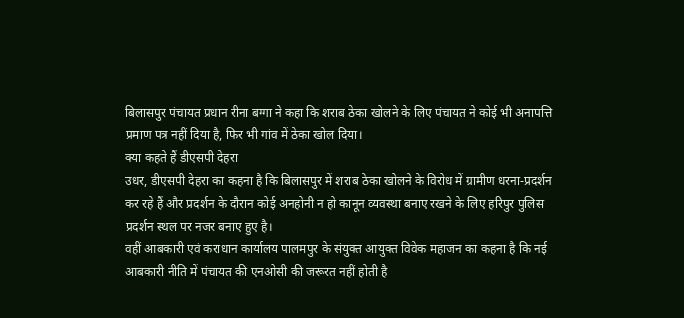बिलासपुर पंचायत प्रधान रीना बग्गा ने कहा कि शराब ठेका खोलने के लिए पंचायत ने कोई भी अनापत्ति प्रमाण पत्र नहीं दिया है, फिर भी गांव में ठेका खोल दिया।
क्या कहते हैं डीएसपी देहरा
उधर, डीएसपी देहरा का कहना है कि बिलासपुर में शराब ठेका खोलने के विरोध में ग्रामीण धरना-प्रदर्शन कर रहे हैं और प्रदर्शन के दौरान कोई अनहोनी न हो कानून व्यवस्था बनाए रखने के लिए हरिपुर पुलिस प्रदर्शन स्थल पर नजर बनाए हुए है।
वहीं आबकारी एवं कराधान कार्यालय पालमपुर के संयुक्त आयुक्त विवेक महाजन का कहना है कि नई आबकारी नीति में पंचायत की एनओसी की जरूरत नहीं होती है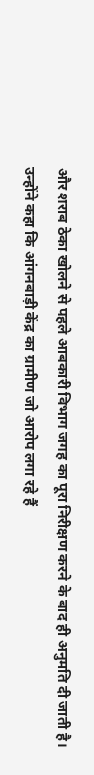और शराब ठेका खोलने से पहले आबकारी विभाग जगह का पूरा निरीक्षण करने के बाद ही अनुमति दी जाती है।
उन्होंने कहा कि आंगनबाड़ी केंद्र का ग्रामीण जो आरोप लगा रहे हैं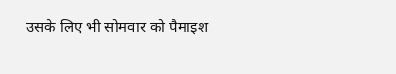उसके लिए भी सोमवार को पैमाइश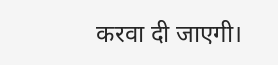करवा दी जाएगी।